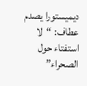ديميستورا يصدم عطاف: “لا استفتاء حول الصحراء”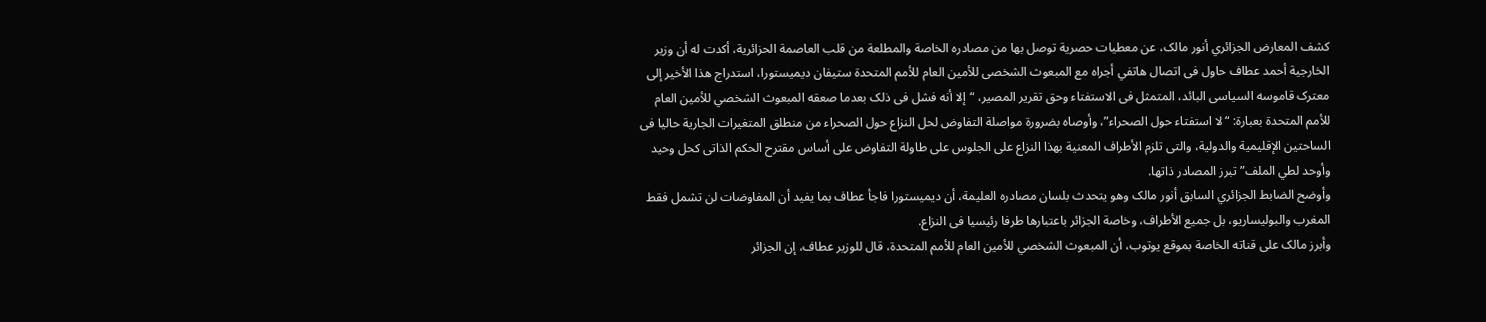کشف المعارض الجزائري أنور مالک، عن معطیات حصریة توصل بها من مصادره الخاصة والمطلعة من قلب العاصمة الحزائریة، أکدت له أن وزیر الخارجیة أحمد عطاف حاول فی اتصال هاتفي أجراه مع المبعوث الشخصی للأمین العام للأمم المتحدة ستیفان دیمیستورا، استدراج هذا الأخیر إلی معترک قاموسه السیاسی البائد، المتمثل فی الاستفتاء وحق تقریر المصیر، “إلا أنه فشل فی ذلک بعدما صعقه المبعوث الشخصي للأمین العام للأمم المتحدة بعبارة: “لا استفتاء حول الصحراء”، وأوصاه بضرورة مواصلة التفاوض لحل النزاع حول الصحراء من منطلق المتغیرات الجاریة حالیا فی الساحتین الإقلیمیة والدولیة، والتی تلزم الأطراف المعنیة بهذا النزاع علی الجلوس علی طاولة التفاوض علی أساس مقترح الحکم الذاتی کحل وحید وأوحد لطي الملف” تبرز المصادر ذاتها.
وأوضح الضابط الجزائري السابق أنور مالک وهو یتحدث بلسان مصادره العلیمة، أن دیمیستورا فاجأ عطاف بما یفید أن المفاوضات لن تشمل فقط المغرب والبولیساریو، بل جمیع الأطراف، وخاصة الجزائر باعتبارها طرفا رئیسیا فی النزاع.
وأبرز مالک علی قناته الخاصة بموقع یوتوب، أن المبعوث الشخصي للأمین العام للأمم المتحدة، قال للوزیر عطاف، إن الجزائر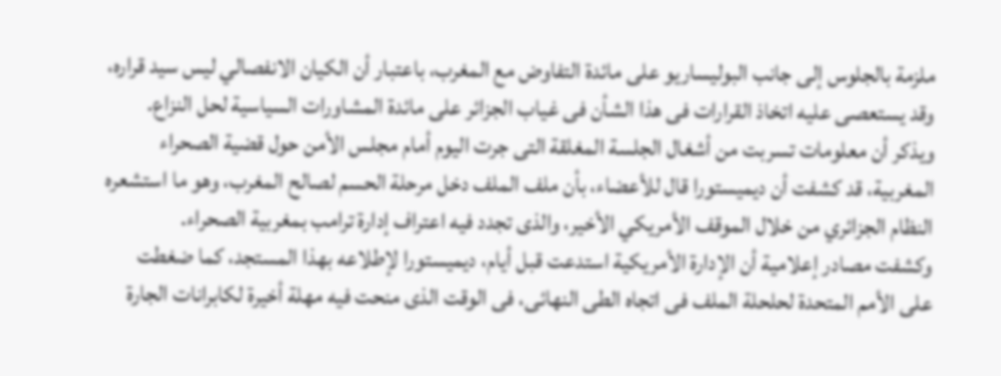ملزمة بالجلوس إلی جانب البولیساریو علی مائدة التفاوض مع المغرب، باعتبار أن الکیان الانفصالي لیس سید قراره، وقد یستعصی علیه اتخاذ القرارات فی هذا الشأن فی غیاب الجزائر علی مائدة المشاورات السیاسیة لحل النزاع.
ویذکر أن معلومات تسربت من أشغال الجلسة المغلقة التی جرت الیوم أمام مجلس الأمن حول قضیة الصحراء المغربیة، قد کشفت أن دیمیستورا قال للأعضاء، بأن ملف الملف دخل مرحلة الحسم لصالح المغرب، وهو ما استشعره النظام الجزائري من خلال الموقف الأمریکي الأخیر، والذی تجدد فیه اعتراف إدارة ترامب بمغربیة الصحراء.
وکشفت مصادر إعلامیة أن الإدارة الأمریکیة استدعت قبل أیام، دیمیستورا لإطلاعه بهذا المستجد، کما ضغطت علی الأمم المتحدة لحلحلة الملف فی اتجاه الطی النهائی، فی الوقت الذی منحت فیه مهلة أخیرة لکابرانات الجارة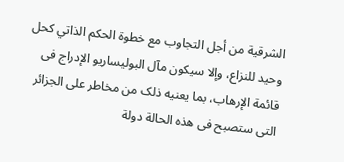الشرقیة من أجل التجاوب مع خطوة الحکم الذاتي کحل وحید للنزاع، وإلا سیکون مآل البولیساریو الإدراج فی قائمة الإرهاب، بما یعنیه ذلک من مخاطر علی الجزائر التی ستصبح فی هذه الحالة دولة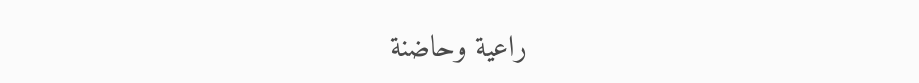راعیة وحاضنة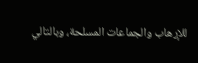للإرهاب والجماعات المسلحة، وبالتالي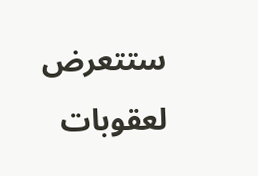ستتعرض لعقوبات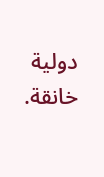دولیة خانقة.